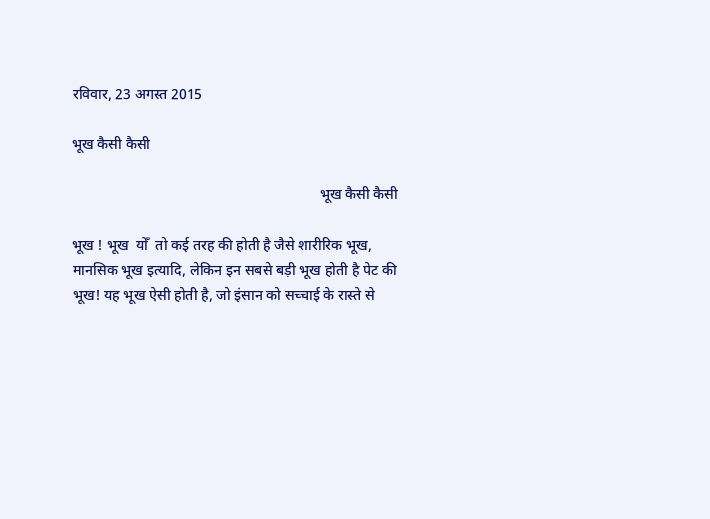रविवार, 23 अगस्त 2015

भूख कैसी कैसी

                                                                    भूख कैसी कैसी

भूख ! भूख  योँ  तो कई तरह की होती है जैसे शारीरिक भूख, मानसिक भूख इत्यादि, लेकिन इन सबसे बड़ी भूख होती है पेट की भूख! यह भूख ऐसी होती है, जो इंसान को सच्चाई के रास्ते से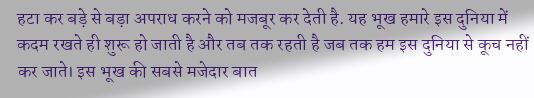हटा कर बड़े से बड़ा अपराध करने को मजबूर कर देती है. यह भूख हमारे इस दुनिया में कदम रखते ही शुरू हो जाती है और तब तक रहती है जब तक हम इस दुनिया से कूच नहीं कर जाते। इस भूख की सबसे मजेदार बात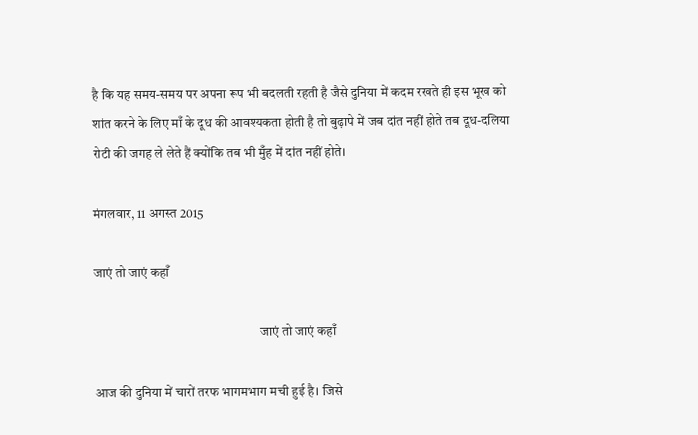है कि यह समय-समय पर अपना रूप भी बदलती रहती है जैसे दुनिया में कदम रखते ही इस भूख को शांत करने के लिए माँ के दूध की आवश्यकता होती है तो बुढ़ापे में जब दांत नहीं होते तब दूध-दलिया रोटी की जगह ले लेते हैं क्योंकि तब भी मुँह में दांत नहीं होते।

मंगलवार, 11 अगस्त 2015

जाएं तो जाएं कहाँ

                                                               जाएं तो जाएं कहाँ

आज की दुनिया में चारों तरफ भागमभाग मची हुई है। जिसे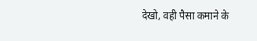देखो, वही पैसा कमाने के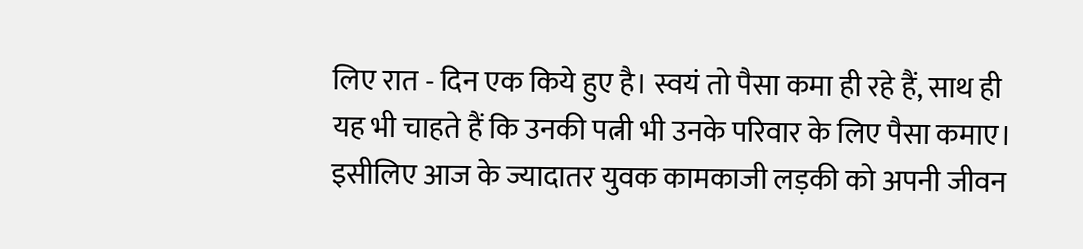लिए रात - दिन एक किये हुए है। स्वयं तो पैसा कमा ही रहे हैं, साथ ही यह भी चाहते हैं कि उनकी पत्नी भी उनके परिवार के लिए पैसा कमाए। इसीलिए आज के ज्यादातर युवक कामकाजी लड़की को अपनी जीवन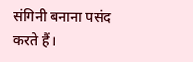संगिनी बनाना पसंद करते हैं।